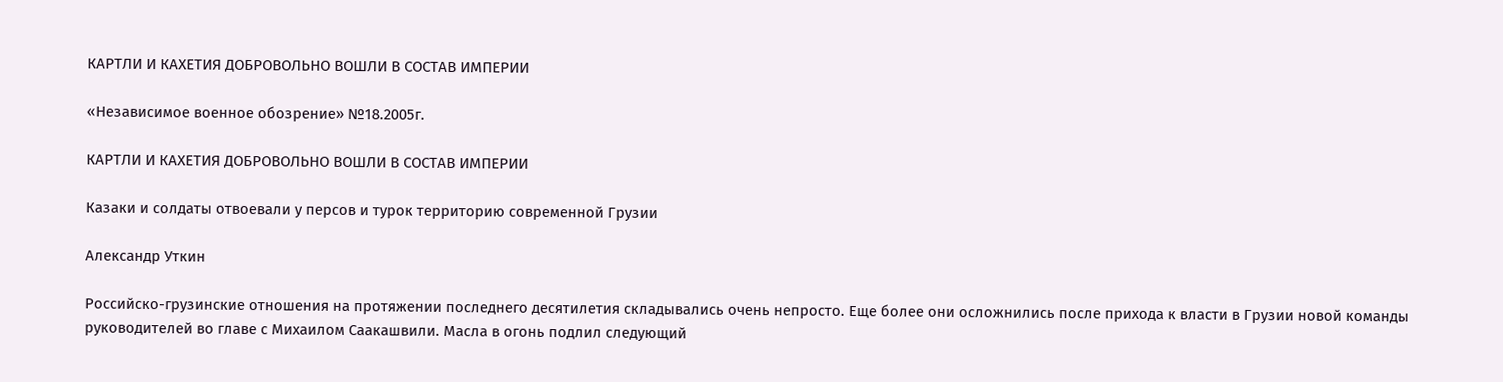КАРТЛИ И КАХЕТИЯ ДОБРОВОЛЬНО ВОШЛИ В СОСТАВ ИМПЕРИИ

«Независимое военное обозрение» №18.2005г.

КАРТЛИ И КАХЕТИЯ ДОБРОВОЛЬНО ВОШЛИ В СОСТАВ ИМПЕРИИ

Казаки и солдаты отвоевали у персов и турок территорию современной Грузии

Александр Уткин

Российско-грузинские отношения на протяжении последнего десятилетия складывались очень непросто. Еще более они осложнились после прихода к власти в Грузии новой команды руководителей во главе с Михаилом Саакашвили. Масла в огонь подлил следующий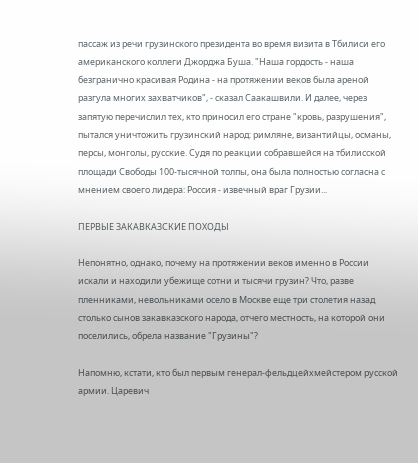пассаж из речи грузинского президента во время визита в Тбилиси его американского коллеги Джорджа Буша. "Наша гордость - наша безгранично красивая Родина - на протяжении веков была ареной разгула многих захватчиков", - сказал Саакашвили. И далее, через запятую перечислил тех, кто приносил его стране "кровь, разрушения", пытался уничтожить грузинский народ: римляне, византийцы, османы, персы, монголы, русские. Судя по реакции собравшейся на тбилисской площади Свободы 100-тысячной толпы, она была полностью согласна с мнением своего лидера: Россия - извечный враг Грузии...

ПЕРВЫЕ ЗАКАВКАЗСКИЕ ПОХОДЫ

Непонятно, однако, почему на протяжении веков именно в России искали и находили убежище сотни и тысячи грузин? Что, разве пленниками, невольниками осело в Москве еще три столетия назад столько сынов закавказского народа, отчего местность, на которой они поселились, обрела название "Грузины"?

Напомню, кстати, кто был первым генерал-фельдцейхмейстером русской армии. Царевич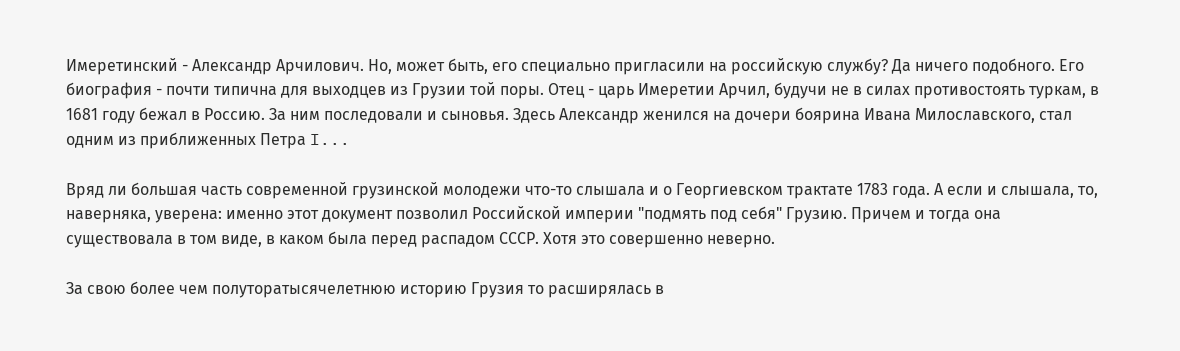Имеретинский - Александр Арчилович. Но, может быть, его специально пригласили на российскую службу? Да ничего подобного. Его биография - почти типична для выходцев из Грузии той поры. Отец - царь Имеретии Арчил, будучи не в силах противостоять туркам, в 1681 году бежал в Россию. За ним последовали и сыновья. Здесь Александр женился на дочери боярина Ивана Милославского, стал одним из приближенных Петра I...

Вряд ли большая часть современной грузинской молодежи что-то слышала и о Георгиевском трактате 1783 года. А если и слышала, то, наверняка, уверена: именно этот документ позволил Российской империи "подмять под себя" Грузию. Причем и тогда она существовала в том виде, в каком была перед распадом СССР. Хотя это совершенно неверно.

За свою более чем полуторатысячелетнюю историю Грузия то расширялась в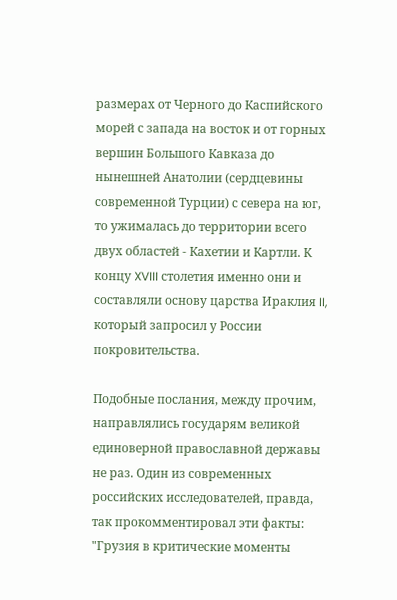размерах от Черного до Каспийского морей с запада на восток и от горных вершин Большого Кавказа до нынешней Анатолии (сердцевины современной Турции) с севера на юг, то ужималась до территории всего двух областей - Кахетии и Картли. К концу XVIII столетия именно они и составляли основу царства Ираклия II, который запросил у России покровительства.

Подобные послания, между прочим, направлялись государям великой единоверной православной державы не раз. Один из современных российских исследователей, правда, так прокомментировал эти факты: "Грузия в критические моменты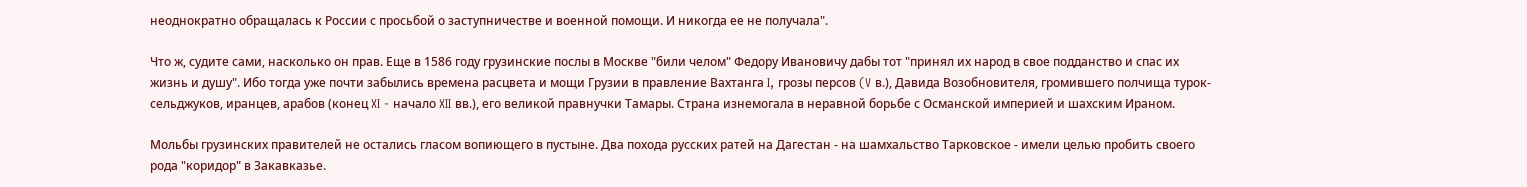неоднократно обращалась к России с просьбой о заступничестве и военной помощи. И никогда ее не получала".

Что ж, судите сами, насколько он прав. Еще в 1586 году грузинские послы в Москве "били челом" Федору Ивановичу дабы тот "принял их народ в свое подданство и спас их жизнь и душу". Ибо тогда уже почти забылись времена расцвета и мощи Грузии в правление Вахтанга I, грозы персов (V в.), Давида Возобновителя, громившего полчища турок-сельджуков, иранцев, арабов (конец XI - начало XII вв.), его великой правнучки Тамары. Страна изнемогала в неравной борьбе с Османской империей и шахским Ираном.

Мольбы грузинских правителей не остались гласом вопиющего в пустыне. Два похода русских ратей на Дагестан - на шамхальство Тарковское - имели целью пробить своего рода "коридор" в Закавказье.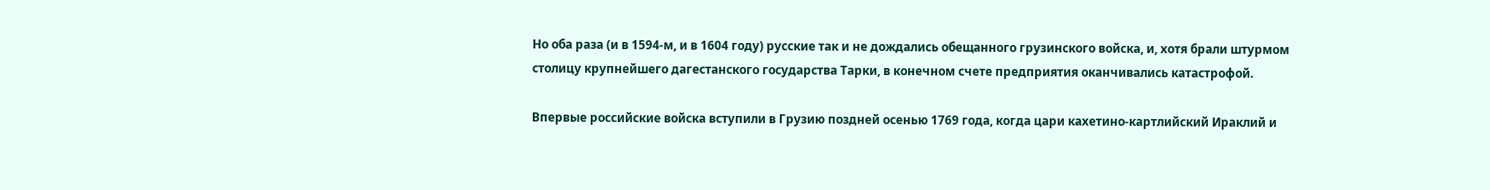Но оба раза (и в 1594-м, и в 1604 году) русские так и не дождались обещанного грузинского войска, и, хотя брали штурмом столицу крупнейшего дагестанского государства Тарки, в конечном счете предприятия оканчивались катастрофой.

Впервые российские войска вступили в Грузию поздней осенью 1769 года, когда цари кахетино-картлийский Ираклий и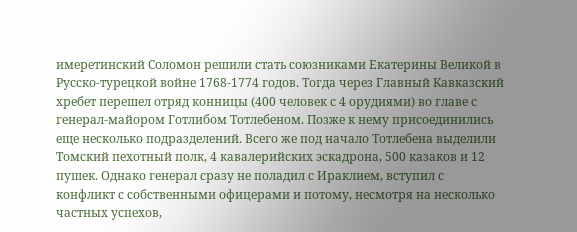имеретинский Соломон решили стать союзниками Екатерины Великой в Русско-турецкой войне 1768-1774 годов. Тогда через Главный Кавказский хребет перешел отряд конницы (400 человек с 4 орудиями) во главе с генерал-майором Готлибом Тотлебеном. Позже к нему присоединились еще несколько подразделений. Всего же под начало Тотлебена выделили Томский пехотный полк, 4 кавалерийских эскадрона, 500 казаков и 12 пушек. Однако генерал сразу не поладил с Ираклием, вступил с конфликт с собственными офицерами и потому, несмотря на несколько частных успехов,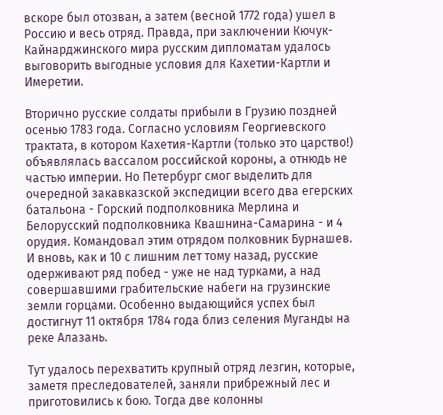вскоре был отозван, а затем (весной 1772 года) ушел в Россию и весь отряд. Правда, при заключении Кючук-Кайнарджинского мира русским дипломатам удалось выговорить выгодные условия для Кахетии-Картли и Имеретии.

Вторично русские солдаты прибыли в Грузию поздней осенью 1783 года. Согласно условиям Георгиевского трактата, в котором Кахетия-Картли (только это царство!) объявлялась вассалом российской короны, а отнюдь не частью империи. Но Петербург смог выделить для очередной закавказской экспедиции всего два егерских батальона - Горский подполковника Мерлина и Белорусский подполковника Квашнина-Самарина - и 4 орудия. Командовал этим отрядом полковник Бурнашев. И вновь, как и 10 с лишним лет тому назад, русские одерживают ряд побед - уже не над турками, а над совершавшими грабительские набеги на грузинские земли горцами. Особенно выдающийся успех был достигнут 11 октября 1784 года близ селения Муганды на реке Алазань.

Тут удалось перехватить крупный отряд лезгин, которые, заметя преследователей, заняли прибрежный лес и приготовились к бою. Тогда две колонны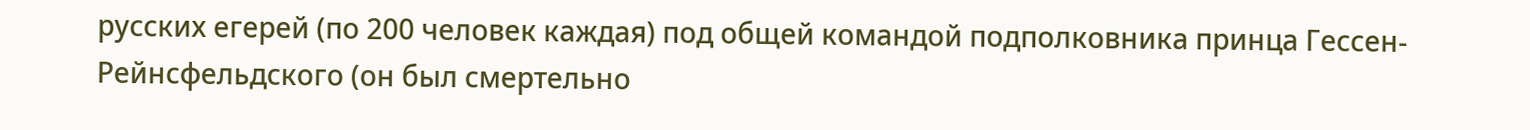русских егерей (по 200 человек каждая) под общей командой подполковника принца Гессен-Рейнсфельдского (он был смертельно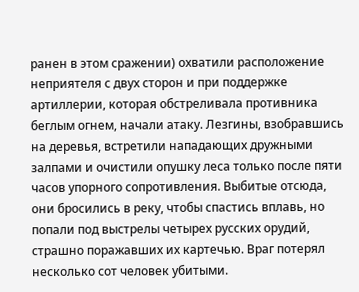ранен в этом сражении) охватили расположение неприятеля с двух сторон и при поддержке артиллерии, которая обстреливала противника беглым огнем, начали атаку. Лезгины, взобравшись на деревья, встретили нападающих дружными залпами и очистили опушку леса только после пяти часов упорного сопротивления. Выбитые отсюда, они бросились в реку, чтобы спастись вплавь, но попали под выстрелы четырех русских орудий, страшно поражавших их картечью. Враг потерял несколько сот человек убитыми.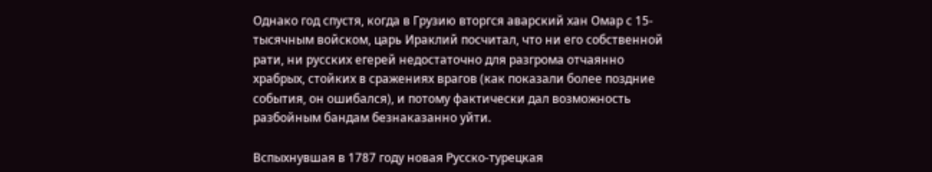Однако год спустя, когда в Грузию вторгся аварский хан Омар с 15-тысячным войском, царь Ираклий посчитал, что ни его собственной рати, ни русских егерей недостаточно для разгрома отчаянно храбрых, стойких в сражениях врагов (как показали более поздние события, он ошибался), и потому фактически дал возможность разбойным бандам безнаказанно уйти.

Вспыхнувшая в 1787 году новая Русско-турецкая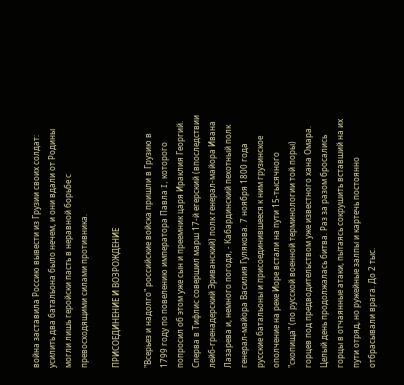война заставила Россию вывести из Грузии своих солдат: усилить два батальона было нечем, и они вдали от Родины могли лишь геройски пасть в неравной борьбе с превосходящими силами противника.

ПРИСОЕДИНЕНИЕ И ВОЗРОЖДЕНИЕ

"Всерьез и надолго" российские войска пришли в Грузию в 1799 году по повелению императора Павла I, которого попросил об этом уже сын и преемник царя Ираклия Георгий. Сперва в Тифлис совершил марш 17-й егерский (впоследствии лейб-гренадерский Эриванский) полк генерал-майора Ивана Лазарева и, немного погодя, - Кабардинский пехотный полк генерал-майора Василия Гулякова. 7 ноября 1800 года русские батальоны и присоединившееся к ним грузинское ополчение на реке Иоре встали на пути 15-тысячного "скопища" (по русской военной терминологии той поры) горцев под предводительством уже известного хана Омара. Целый день продолжалась битва. Раз за разом бросались горцы в отчаянные атаки, пытаясь сокрушить вставший на их пути отряд, но ружейные залпы и картечь постоянно отбрасывали врага. До 2 тыс.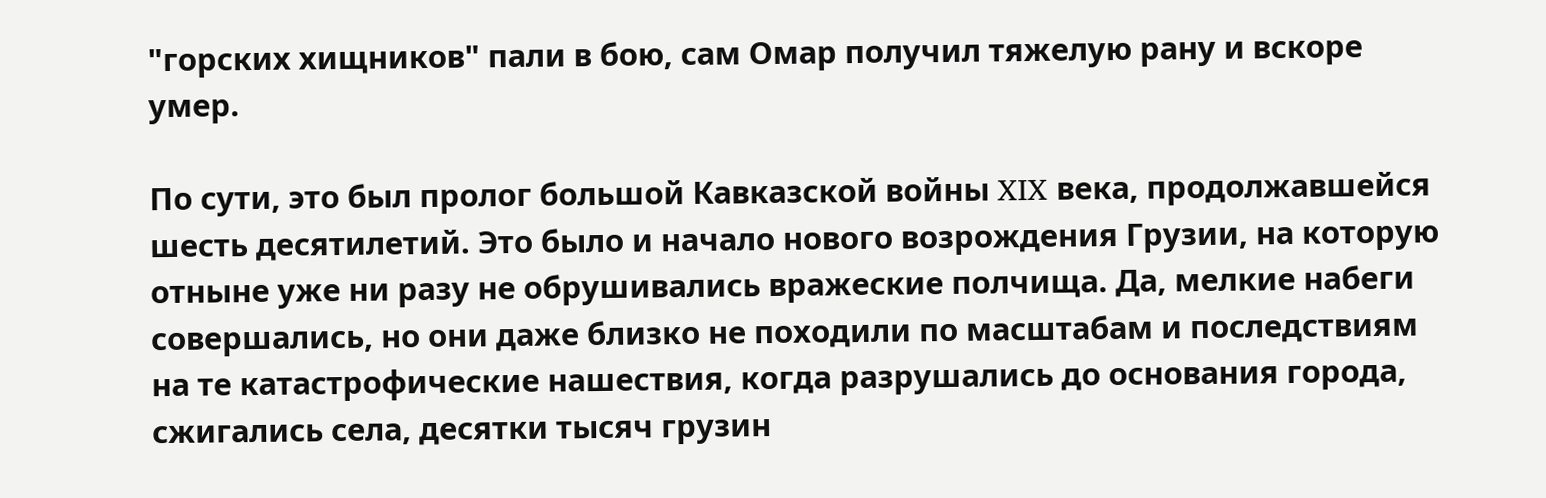"горских хищников" пали в бою, сам Омар получил тяжелую рану и вскоре умер.

По сути, это был пролог большой Кавказской войны XIX века, продолжавшейся шесть десятилетий. Это было и начало нового возрождения Грузии, на которую отныне уже ни разу не обрушивались вражеские полчища. Да, мелкие набеги совершались, но они даже близко не походили по масштабам и последствиям на те катастрофические нашествия, когда разрушались до основания города, сжигались села, десятки тысяч грузин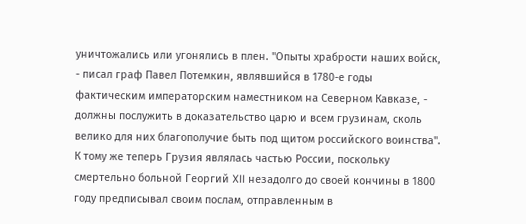уничтожались или угонялись в плен. "Опыты храбрости наших войск, - писал граф Павел Потемкин, являвшийся в 1780-е годы фактическим императорским наместником на Северном Кавказе, - должны послужить в доказательство царю и всем грузинам, сколь велико для них благополучие быть под щитом российского воинства". К тому же теперь Грузия являлась частью России, поскольку смертельно больной Георгий XII незадолго до своей кончины в 1800 году предписывал своим послам, отправленным в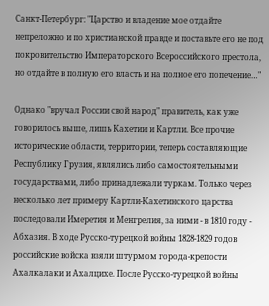Санкт-Петербург: "Царство и владение мое отдайте непреложно и по христианской правде и поставьте его не под покровительство Императорского Всероссийского престола, но отдайте в полную его власть и на полное его попечение…"

Однако "вручал России свой народ" правитель, как уже говорилось выше, лишь Кахетии и Картли. Все прочие исторические области, территории, теперь составляющие Республику Грузия, являлись либо самостоятельными государствами, либо принадлежали туркам. Только через несколько лет примеру Картли-Кахетинского царства последовали Имеретия и Менгрелия, за ними - в 1810 году - Абхазия. В ходе Русско-турецкой войны 1828-1829 годов российские войска взяли штурмом города-крепости Ахалкалаки и Ахалцихе. После Русско-турецкой войны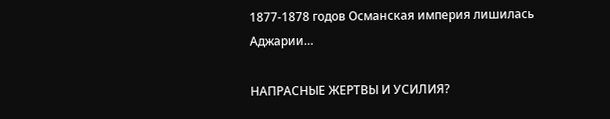1877-1878 годов Османская империя лишилась Аджарии…

НАПРАСНЫЕ ЖЕРТВЫ И УСИЛИЯ?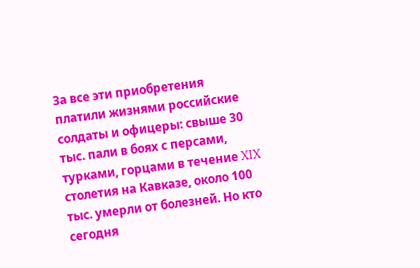За все эти приобретения платили жизнями российские солдаты и офицеры: свыше 30 тыс. пали в боях с персами, турками, горцами в течение XIX столетия на Кавказе, около 100 тыс. умерли от болезней. Но кто сегодня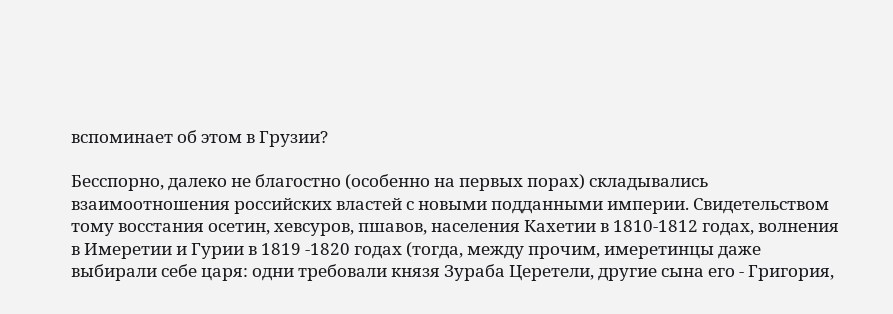вспоминает об этом в Грузии?

Бесспорно, далеко не благостно (особенно на первых порах) складывались взаимоотношения российских властей с новыми подданными империи. Свидетельством тому восстания осетин, хевсуров, пшавов, населения Кахетии в 1810-1812 годах, волнения в Имеретии и Гурии в 1819 -1820 годах (тогда, между прочим, имеретинцы даже выбирали себе царя: одни требовали князя Зураба Церетели, другие сына его - Григория,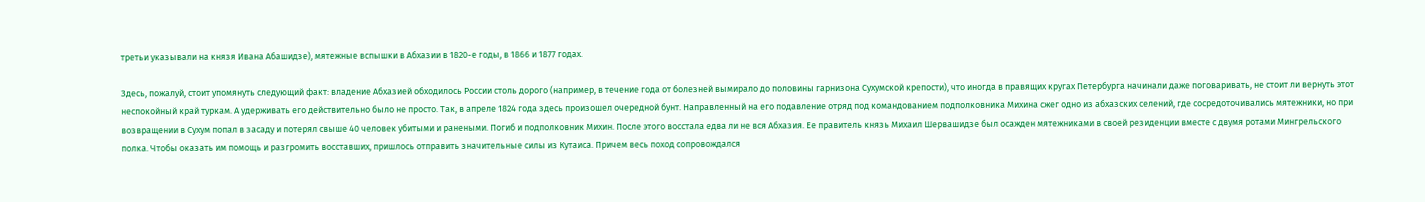третьи указывали на князя Ивана Абашидзе), мятежные вспышки в Абхазии в 1820-е годы, в 1866 и 1877 годах.

Здесь, пожалуй, стоит упомянуть следующий факт: владение Абхазией обходилось России столь дорого (например, в течение года от болезней вымирало до половины гарнизона Сухумской крепости), что иногда в правящих кругах Петербурга начинали даже поговаривать, не стоит ли вернуть этот неспокойный край туркам. А удерживать его действительно было не просто. Так, в апреле 1824 года здесь произошел очередной бунт. Направленный на его подавление отряд под командованием подполковника Михина сжег одно из абхазских селений, где сосредоточивались мятежники, но при возвращении в Сухум попал в засаду и потерял свыше 40 человек убитыми и ранеными. Погиб и подполковник Михин. После этого восстала едва ли не вся Абхазия. Ее правитель князь Михаил Шервашидзе был осажден мятежниками в своей резиденции вместе с двумя ротами Мингрельского полка. Чтобы оказать им помощь и разгромить восставших, пришлось отправить значительные силы из Кутаиса. Причем весь поход сопровождался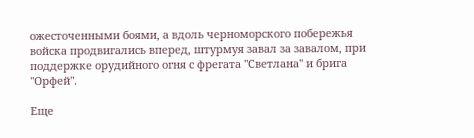ожесточенными боями, а вдоль черноморского побережья войска продвигались вперед, штурмуя завал за завалом, при поддержке орудийного огня с фрегата "Светлана" и брига "Орфей".

Еще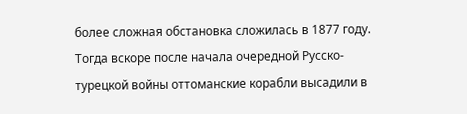более сложная обстановка сложилась в 1877 году. Тогда вскоре после начала очередной Русско-турецкой войны оттоманские корабли высадили в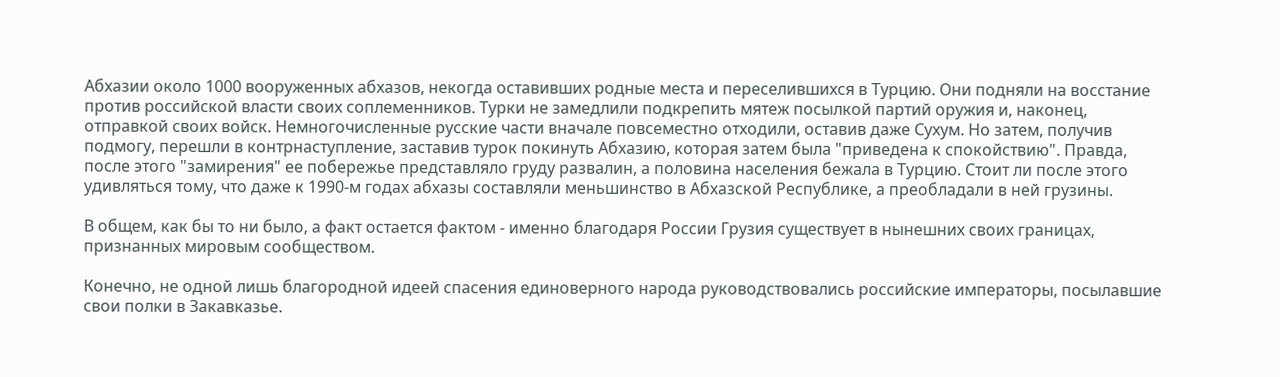Абхазии около 1000 вооруженных абхазов, некогда оставивших родные места и переселившихся в Турцию. Они подняли на восстание против российской власти своих соплеменников. Турки не замедлили подкрепить мятеж посылкой партий оружия и, наконец, отправкой своих войск. Немногочисленные русские части вначале повсеместно отходили, оставив даже Сухум. Но затем, получив подмогу, перешли в контрнаступление, заставив турок покинуть Абхазию, которая затем была "приведена к спокойствию". Правда, после этого "замирения" ее побережье представляло груду развалин, а половина населения бежала в Турцию. Стоит ли после этого удивляться тому, что даже к 1990-м годах абхазы составляли меньшинство в Абхазской Республике, а преобладали в ней грузины.

В общем, как бы то ни было, а факт остается фактом - именно благодаря России Грузия существует в нынешних своих границах, признанных мировым сообществом.

Конечно, не одной лишь благородной идеей спасения единоверного народа руководствовались российские императоры, посылавшие свои полки в Закавказье.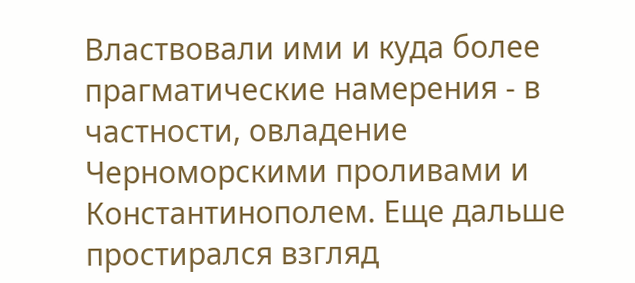Властвовали ими и куда более прагматические намерения - в частности, овладение Черноморскими проливами и Константинополем. Еще дальше простирался взгляд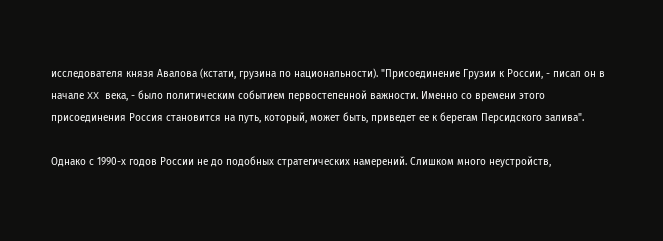исследователя князя Авалова (кстати, грузина по национальности). "Присоединение Грузии к России, - писал он в начале XX века, - было политическим событием первостепенной важности. Именно со времени этого присоединения Россия становится на путь, который, может быть, приведет ее к берегам Персидского залива".

Однако с 1990-х годов России не до подобных стратегических намерений. Слишком много неустройств,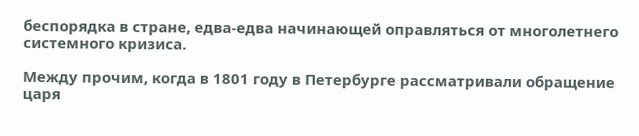беспорядка в стране, едва-едва начинающей оправляться от многолетнего системного кризиса.

Между прочим, когда в 1801 году в Петербурге рассматривали обращение царя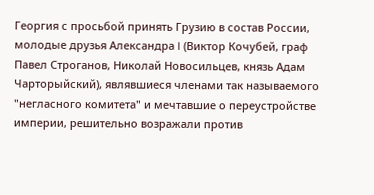Георгия с просьбой принять Грузию в состав России, молодые друзья Александра I (Виктор Кочубей, граф Павел Строганов, Николай Новосильцев, князь Адам Чарторыйский), являвшиеся членами так называемого "негласного комитета" и мечтавшие о переустройстве империи, решительно возражали против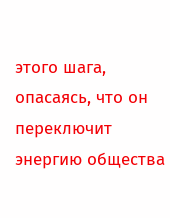этого шага, опасаясь, что он переключит энергию общества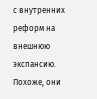с внутренних реформ на внешнюю экспансию. Похоже, они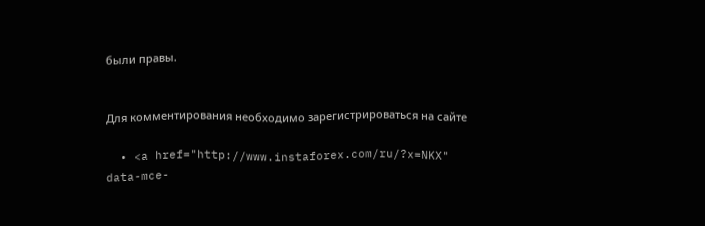были правы.


Для комментирования необходимо зарегистрироваться на сайте

  • <a href="http://www.instaforex.com/ru/?x=NKX" data-mce-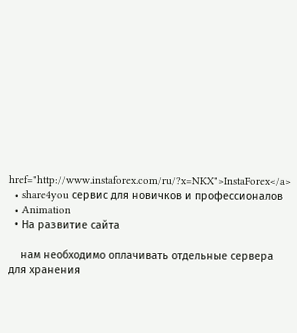href="http://www.instaforex.com/ru/?x=NKX">InstaForex</a>
  • share4you сервис для новичков и профессионалов
  • Animation
  • На развитие сайта

    нам необходимо оплачивать отдельные сервера для хранения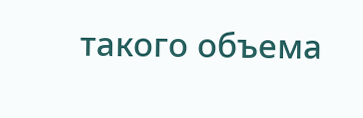такого объема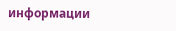информации